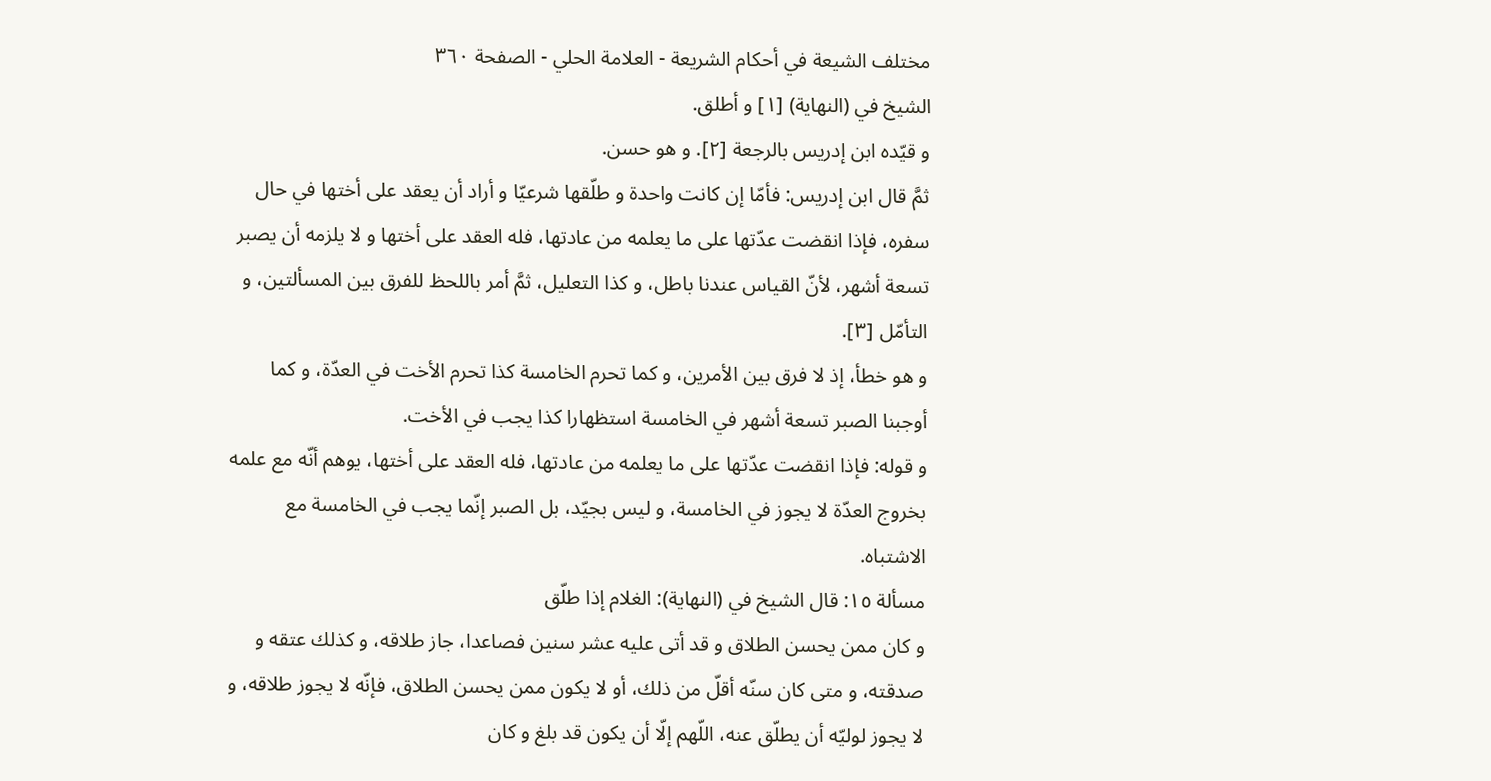مختلف الشيعة في أحكام الشريعة - العلامة الحلي - الصفحة ٣٦٠
الشيخ في (النهاية) [١] و أطلق.
و قيّده ابن إدريس بالرجعة [٢]. و هو حسن.
ثمَّ قال ابن إدريس: فأمّا إن كانت واحدة و طلّقها شرعيّا و أراد أن يعقد على أختها في حال سفره، فإذا انقضت عدّتها على ما يعلمه من عادتها، فله العقد على أختها و لا يلزمه أن يصبر تسعة أشهر، لأنّ القياس عندنا باطل، و كذا التعليل، ثمَّ أمر باللحظ للفرق بين المسألتين، و التأمّل [٣].
و هو خطأ، إذ لا فرق بين الأمرين، و كما تحرم الخامسة كذا تحرم الأخت في العدّة، و كما أوجبنا الصبر تسعة أشهر في الخامسة استظهارا كذا يجب في الأخت.
و قوله: فإذا انقضت عدّتها على ما يعلمه من عادتها، فله العقد على أختها، يوهم أنّه مع علمه بخروج العدّة لا يجوز في الخامسة، و ليس بجيّد، بل الصبر إنّما يجب في الخامسة مع الاشتباه.
مسألة ١٥: قال الشيخ في (النهاية): الغلام إذا طلّق
و كان ممن يحسن الطلاق و قد أتى عليه عشر سنين فصاعدا، جاز طلاقه، و كذلك عتقه و صدقته، و متى كان سنّه أقلّ من ذلك، أو لا يكون ممن يحسن الطلاق، فإنّه لا يجوز طلاقه، و لا يجوز لوليّه أن يطلّق عنه، اللّهم إلّا أن يكون قد بلغ و كان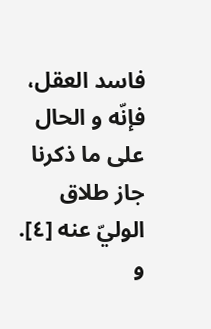فاسد العقل، فإنّه و الحال على ما ذكرنا جاز طلاق الوليّ عنه [٤].
و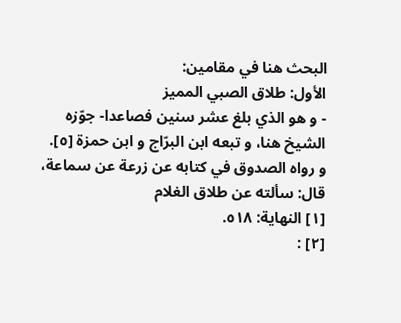البحث هنا في مقامين:
الأول: طلاق الصبي المميز
- و هو الذي بلغ عشر سنين فصاعدا- جوّزه الشيخ هنا، و تبعه ابن البرّاج و ابن حمزة [٥].
و رواه الصدوق في كتابه عن زرعة عن سماعة، قال: سألته عن طلاق الغلام
[١] النهاية: ٥١٨.
[٢] :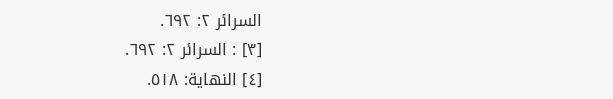السرائر ٢: ٦٩٢.
[٣] : السرائر ٢: ٦٩٢.
[٤] النهاية: ٥١٨.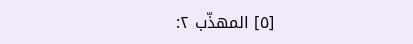[٥] المهذّب ٢: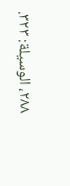٢٨٨، الوسيلة: ٣٢٣.